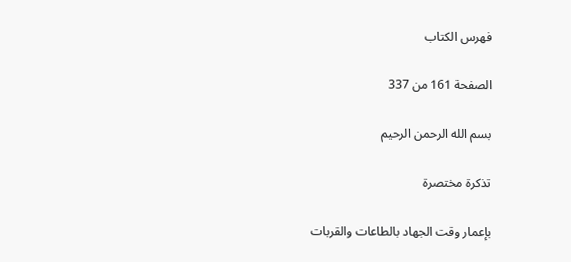فهرس الكتاب

الصفحة 161 من 337

بسم الله الرحمن الرحيم

تذكرة مختصرة

بإعمار وقت الجهاد بالطاعات والقربات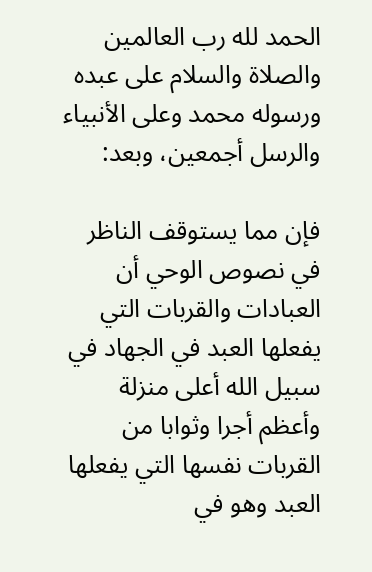الحمد لله رب العالمين والصلاة والسلام على عبده ورسوله محمد وعلى الأنبياء والرسل أجمعين، وبعد:

فإن مما يستوقف الناظر في نصوص الوحي أن العبادات والقربات التي يفعلها العبد في الجهاد في سبيل الله أعلى منزلة وأعظم أجرا وثوابا من القربات نفسها التي يفعلها العبد وهو في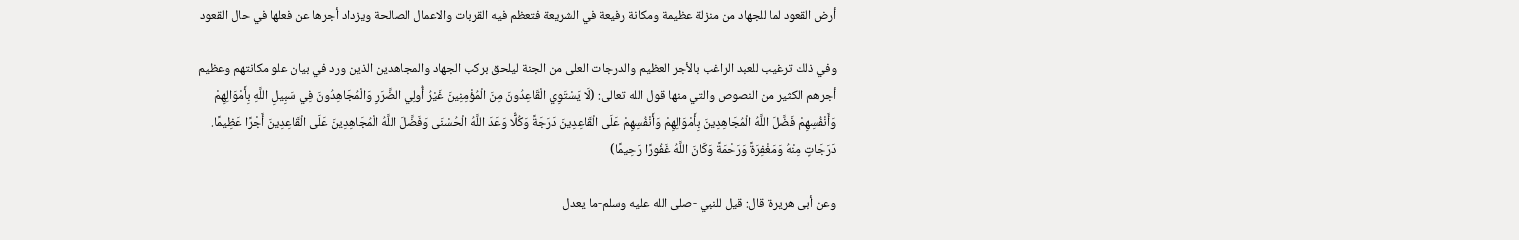أرض القعود لما للجهاد من منزلة عظيمة ومكانة رفيعة في الشريعة فتعظم فيه القربات والاعمال الصالحة ويزداد أجرها عن فعلها في حال القعود

وفي ذلك ترغيب للعبد الراغب بالأجر العظيم والدرجات العلى من الجنة ليلحق بركب الجهاد والمجاهدين الذين ورد في بيان علو مكانتهم وعظيم أجرهم الكثير من النصوص والتي منها قول الله تعالى: (لَا يَسْتَوِي الْقَاعِدُونَ مِنَ الْمُؤْمِنِينَ غَيْرُ أُولِي الضَّرَرِ وَالْمُجَاهِدُونَ فِي سَبِيلِ اللَّهِ بِأَمْوَالِهِمْ وَأَنْفُسِهِمْ فَضَّلَ اللَّهُ الْمُجَاهِدِينَ بِأَمْوَالِهِمْ وَأَنْفُسِهِمْ عَلَى الْقَاعِدِينَ دَرَجَةً وَكُلًّا وَعَدَ اللَّهُ الْحُسْنَى وَفَضَّلَ اللَّهُ الْمُجَاهِدِينَ عَلَى الْقَاعِدِينَ أَجْرًا عَظِيمًا. دَرَجَاتٍ مِنْهُ وَمَغْفِرَةً وَرَحْمَةً وَكَانَ اللَّهُ غَفُورًا رَحِيمًا)

وعن أبى هريرة قال: قيل للنبي -صلى الله عليه وسلم-ما يعدل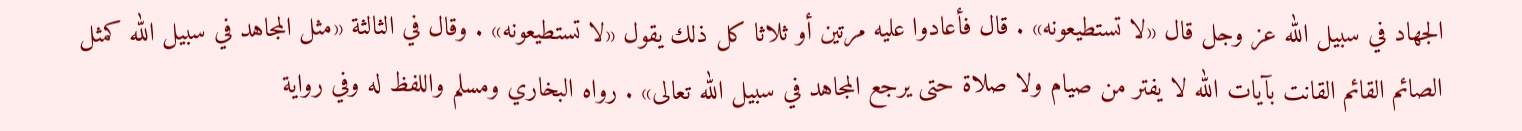الجهاد في سبيل الله عز وجل قال «لا تستطيعونه» . قال فأعادوا عليه مرتين أو ثلاثا كل ذلك يقول «لا تستطيعونه» . وقال في الثالثة «مثل المجاهد في سبيل الله كمثل الصائم القائم القانت بآيات الله لا يفتر من صيام ولا صلاة حتى يرجع المجاهد في سبيل الله تعالى» . رواه البخاري ومسلم واللفظ له وفي رواية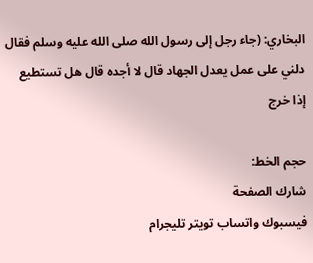البخاري: (جاء رجل إلى رسول الله صلى الله عليه وسلم فقال دلني على عمل يعدل الجهاد قال لا أجده قال هل تستطيع إذا خرج

حجم الخط:
شارك الصفحة
فيسبوك واتساب تويتر تليجرام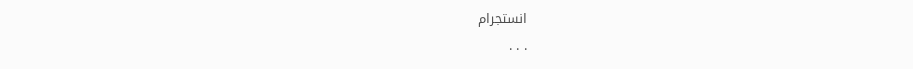انستجرام
. . .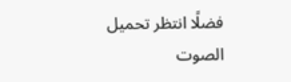فضلًا انتظر تحميل الصوت